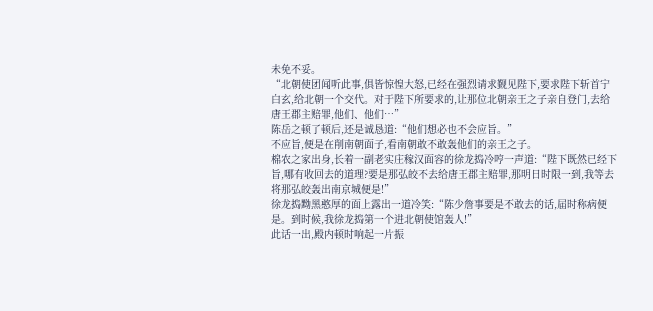未免不妥。
“北朝使团闻听此事,俱皆惊惶大怒,已经在强烈请求觐见陛下,要求陛下斩首宁白玄,给北朝一个交代。对于陛下所要求的,让那位北朝亲王之子亲自登门,去给唐王郡主赔罪,他们、他们…”
陈岳之顿了顿后,还是诚恳道:“他们想必也不会应旨。”
不应旨,便是在削南朝面子,看南朝敢不敢轰他们的亲王之子。
棉农之家出身,长着一副老实庄稼汉面容的徐龙捣冷哼一声道:“陛下既然已经下旨,哪有收回去的道理?要是那弘皎不去给唐王郡主赔罪,那明日时限一到,我等去将那弘皎轰出南京城便是!”
徐龙捣黝黑憨厚的面上露出一道冷笑:“陈少詹事要是不敢去的话,届时称病便是。到时候,我徐龙捣第一个进北朝使馆轰人!”
此话一出,殿内顿时响起一片振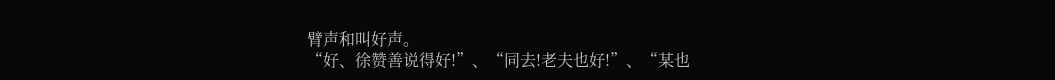臂声和叫好声。
“好、徐赞善说得好!”、“同去!老夫也好!”、“某也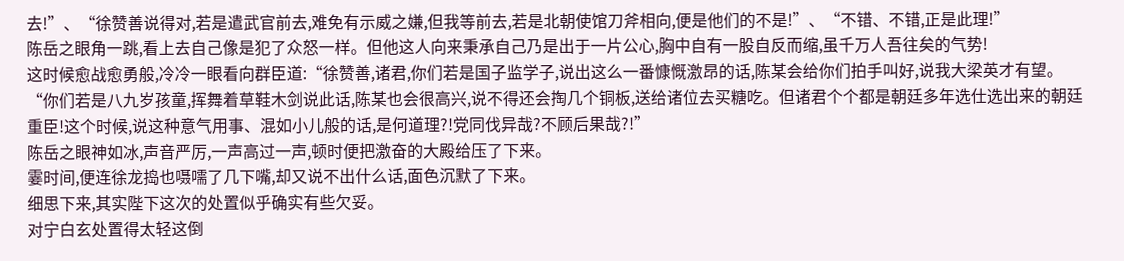去!”、“徐赞善说得对,若是遣武官前去,难免有示威之嫌,但我等前去,若是北朝使馆刀斧相向,便是他们的不是!”、“不错、不错,正是此理!”
陈岳之眼角一跳,看上去自己像是犯了众怒一样。但他这人向来秉承自己乃是出于一片公心,胸中自有一股自反而缩,虽千万人吾往矣的气势!
这时候愈战愈勇般,冷冷一眼看向群臣道:“徐赞善,诸君,你们若是国子监学子,说出这么一番慷慨激昂的话,陈某会给你们拍手叫好,说我大梁英才有望。
“你们若是八九岁孩童,挥舞着草鞋木剑说此话,陈某也会很高兴,说不得还会掏几个铜板,送给诸位去买糖吃。但诸君个个都是朝廷多年选仕选出来的朝廷重臣!这个时候,说这种意气用事、混如小儿般的话,是何道理?!党同伐异哉?不顾后果哉?!”
陈岳之眼神如冰,声音严厉,一声高过一声,顿时便把激奋的大殿给压了下来。
霎时间,便连徐龙捣也嗫嚅了几下嘴,却又说不出什么话,面色沉默了下来。
细思下来,其实陛下这次的处置似乎确实有些欠妥。
对宁白玄处置得太轻这倒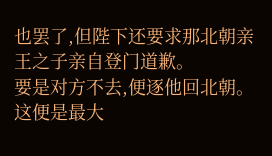也罢了,但陛下还要求那北朝亲王之子亲自登门道歉。
要是对方不去,便逐他回北朝。这便是最大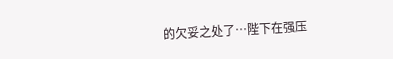的欠妥之处了…陛下在强压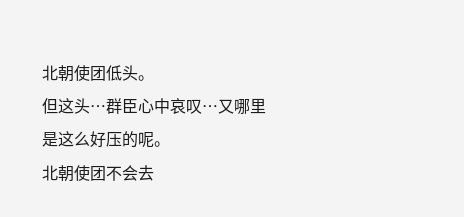北朝使团低头。
但这头…群臣心中哀叹…又哪里是这么好压的呢。
北朝使团不会去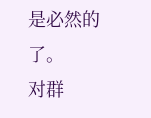是必然的了。
对群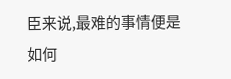臣来说,最难的事情便是如何